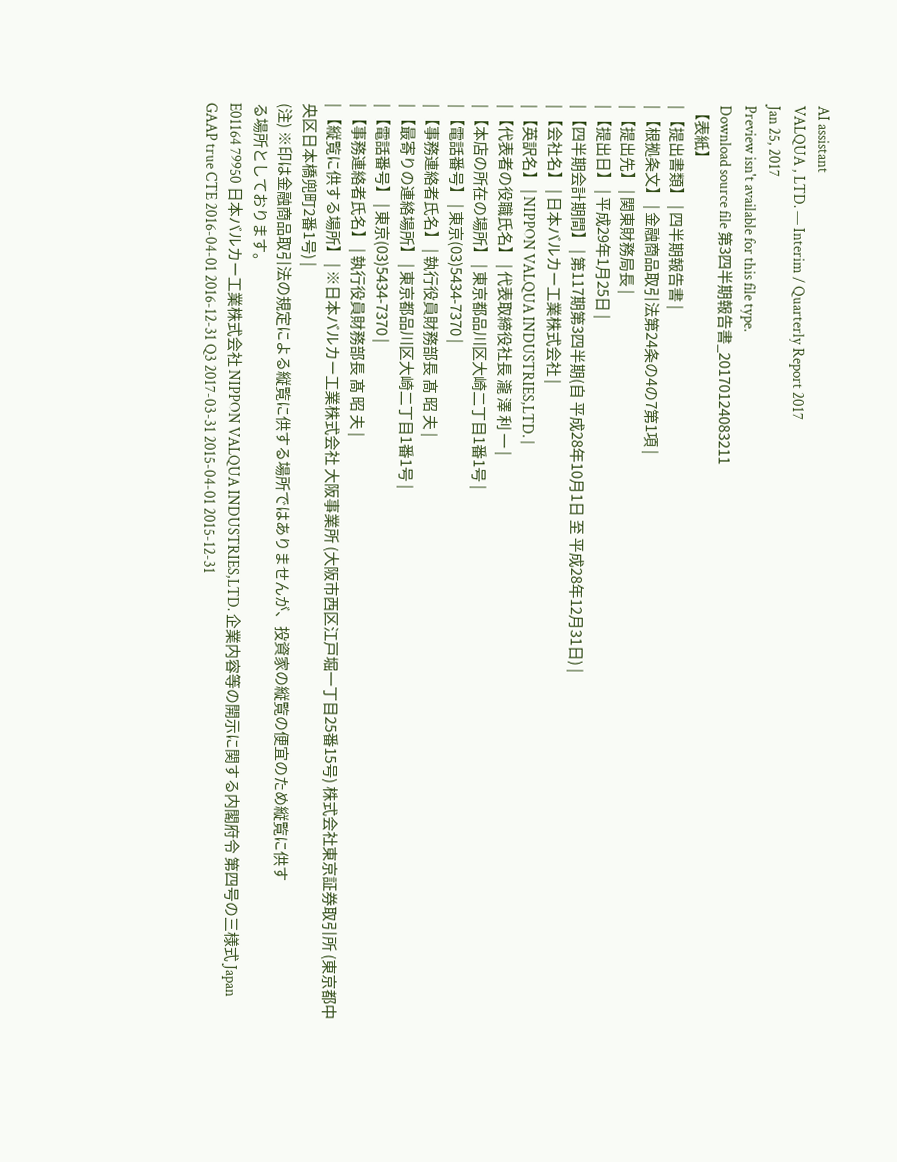AI assistant
VALQUA , LTD. — Interim / Quarterly Report 2017
Jan 25, 2017
Preview isn't available for this file type.
Download source file 第3四半期報告書_20170124083211
【表紙】
| 【提出書類】 | 四半期報告書 |
| 【根拠条文】 | 金融商品取引法第24条の4の7第1項 |
| 【提出先】 | 関東財務局長 |
| 【提出日】 | 平成29年1月25日 |
| 【四半期会計期間】 | 第117期第3四半期(自 平成28年10月1日 至 平成28年12月31日) |
| 【会社名】 | 日本バルカー工業株式会社 |
| 【英訳名】 | NIPPON VALQUA INDUSTRIES,LTD. |
| 【代表者の役職氏名】 | 代表取締役社長 瀧 澤 利 一 |
| 【本店の所在の場所】 | 東京都品川区大崎二丁目1番1号 |
| 【電話番号】 | 東京(03)5434-7370 |
| 【事務連絡者氏名】 | 執行役員財務部長 髙 昭 夫 |
| 【最寄りの連絡場所】 | 東京都品川区大崎二丁目1番1号 |
| 【電話番号】 | 東京(03)5434-7370 |
| 【事務連絡者氏名】 | 執行役員財務部長 髙 昭 夫 |
| 【縦覧に供する場所】 | ※日本バルカー工業株式会社 大阪事業所 (大阪市西区江戸堀一丁目25番15号) 株式会社東京証券取引所 (東京都中央区日本橋兜町2番1号) |
(注) ※印は金融商品取引法の規定による縦覧に供する場所ではありませんが、投資家の縦覧の便宜のため縦覧に供す
る場所としております。
E01164 79950 日本バルカー工業株式会社 NIPPON VALQUA INDUSTRIES,LTD. 企業内容等の開示に関する内閣府令 第四号の三様式 Japan GAAP true CTE 2016-04-01 2016-12-31 Q3 2017-03-31 2015-04-01 2015-12-31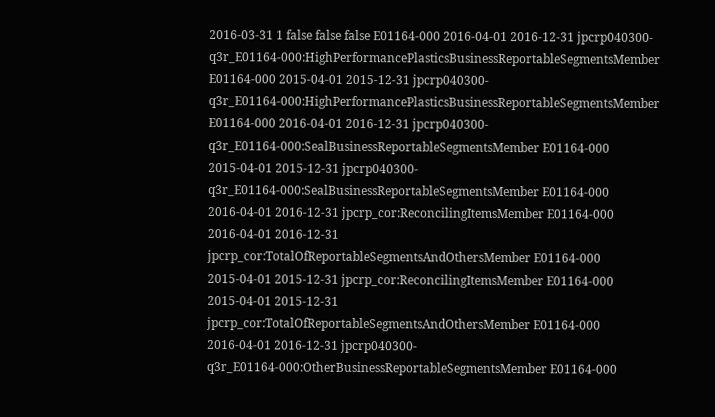2016-03-31 1 false false false E01164-000 2016-04-01 2016-12-31 jpcrp040300-q3r_E01164-000:HighPerformancePlasticsBusinessReportableSegmentsMember E01164-000 2015-04-01 2015-12-31 jpcrp040300-q3r_E01164-000:HighPerformancePlasticsBusinessReportableSegmentsMember E01164-000 2016-04-01 2016-12-31 jpcrp040300-q3r_E01164-000:SealBusinessReportableSegmentsMember E01164-000 2015-04-01 2015-12-31 jpcrp040300-q3r_E01164-000:SealBusinessReportableSegmentsMember E01164-000 2016-04-01 2016-12-31 jpcrp_cor:ReconcilingItemsMember E01164-000 2016-04-01 2016-12-31 jpcrp_cor:TotalOfReportableSegmentsAndOthersMember E01164-000 2015-04-01 2015-12-31 jpcrp_cor:ReconcilingItemsMember E01164-000 2015-04-01 2015-12-31 jpcrp_cor:TotalOfReportableSegmentsAndOthersMember E01164-000 2016-04-01 2016-12-31 jpcrp040300-q3r_E01164-000:OtherBusinessReportableSegmentsMember E01164-000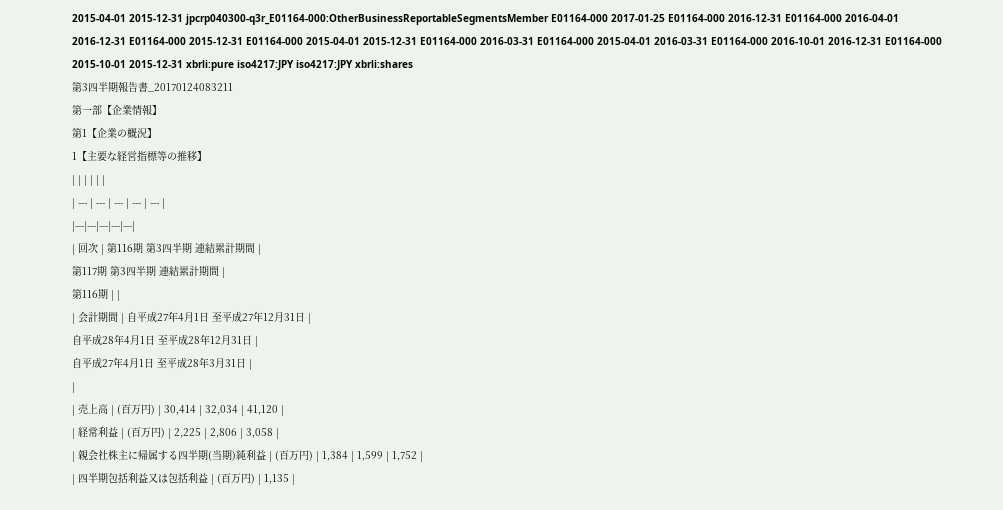2015-04-01 2015-12-31 jpcrp040300-q3r_E01164-000:OtherBusinessReportableSegmentsMember E01164-000 2017-01-25 E01164-000 2016-12-31 E01164-000 2016-04-01 2016-12-31 E01164-000 2015-12-31 E01164-000 2015-04-01 2015-12-31 E01164-000 2016-03-31 E01164-000 2015-04-01 2016-03-31 E01164-000 2016-10-01 2016-12-31 E01164-000 2015-10-01 2015-12-31 xbrli:pure iso4217:JPY iso4217:JPY xbrli:shares
第3四半期報告書_20170124083211
第一部【企業情報】
第1【企業の概況】
1【主要な経営指標等の推移】
| | | | | |
| --- | --- | --- | --- | --- |
|---|---|---|---|---|
| 回次 | 第116期 第3四半期 連結累計期間 |
第117期 第3四半期 連結累計期間 |
第116期 | |
| 会計期間 | 自平成27年4月1日 至平成27年12月31日 |
自平成28年4月1日 至平成28年12月31日 |
自平成27年4月1日 至平成28年3月31日 |
|
| 売上高 | (百万円) | 30,414 | 32,034 | 41,120 |
| 経常利益 | (百万円) | 2,225 | 2,806 | 3,058 |
| 親会社株主に帰属する四半期(当期)純利益 | (百万円) | 1,384 | 1,599 | 1,752 |
| 四半期包括利益又は包括利益 | (百万円) | 1,135 |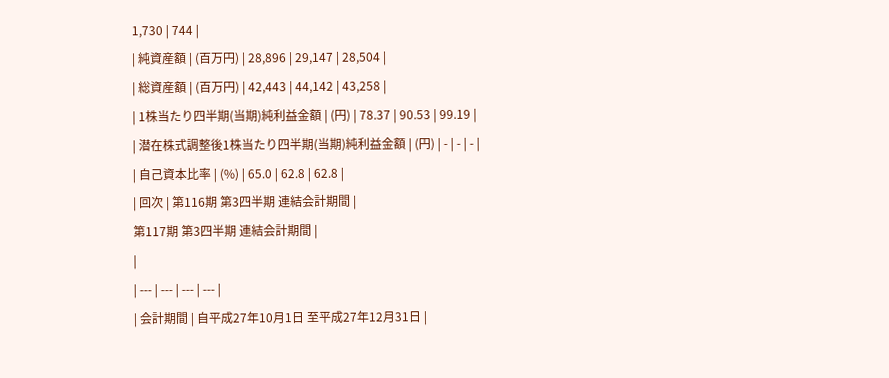1,730 | 744 |
| 純資産額 | (百万円) | 28,896 | 29,147 | 28,504 |
| 総資産額 | (百万円) | 42,443 | 44,142 | 43,258 |
| 1株当たり四半期(当期)純利益金額 | (円) | 78.37 | 90.53 | 99.19 |
| 潜在株式調整後1株当たり四半期(当期)純利益金額 | (円) | - | - | - |
| 自己資本比率 | (%) | 65.0 | 62.8 | 62.8 |
| 回次 | 第116期 第3四半期 連結会計期間 |
第117期 第3四半期 連結会計期間 |
|
| --- | --- | --- | --- |
| 会計期間 | 自平成27年10月1日 至平成27年12月31日 |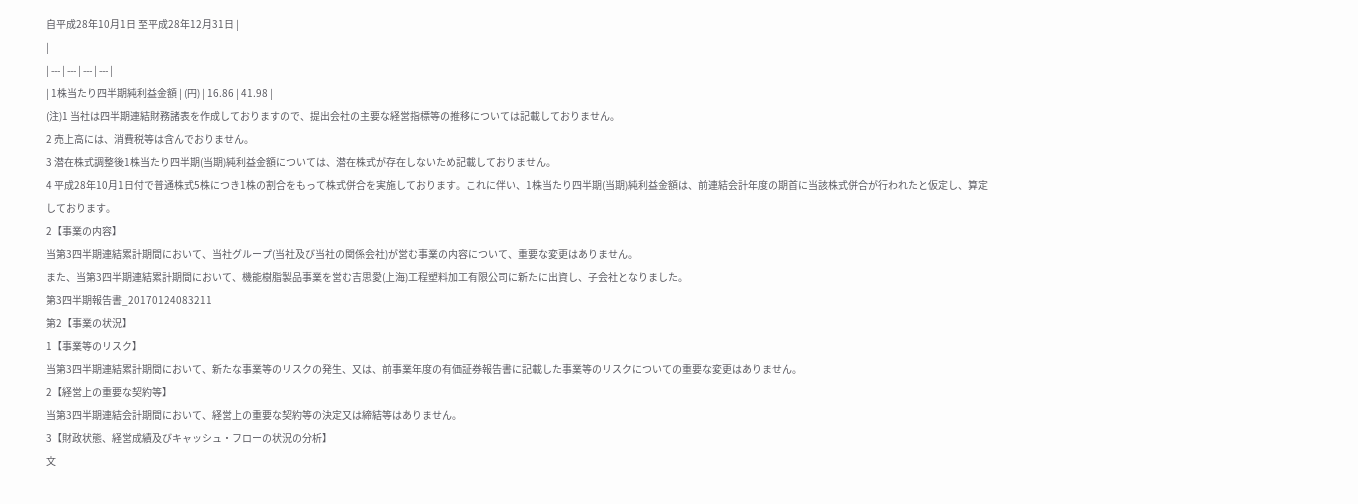自平成28年10月1日 至平成28年12月31日 |
|
| --- | --- | --- | --- |
| 1株当たり四半期純利益金額 | (円) | 16.86 | 41.98 |
(注)1 当社は四半期連結財務諸表を作成しておりますので、提出会社の主要な経営指標等の推移については記載しておりません。
2 売上高には、消費税等は含んでおりません。
3 潜在株式調整後1株当たり四半期(当期)純利益金額については、潜在株式が存在しないため記載しておりません。
4 平成28年10月1日付で普通株式5株につき1株の割合をもって株式併合を実施しております。これに伴い、1株当たり四半期(当期)純利益金額は、前連結会計年度の期首に当該株式併合が行われたと仮定し、算定しております。
2【事業の内容】
当第3四半期連結累計期間において、当社グループ(当社及び当社の関係会社)が営む事業の内容について、重要な変更はありません。
また、当第3四半期連結累計期間において、機能樹脂製品事業を営む吉思愛(上海)工程塑料加工有限公司に新たに出資し、子会社となりました。
第3四半期報告書_20170124083211
第2【事業の状況】
1【事業等のリスク】
当第3四半期連結累計期間において、新たな事業等のリスクの発生、又は、前事業年度の有価証券報告書に記載した事業等のリスクについての重要な変更はありません。
2【経営上の重要な契約等】
当第3四半期連結会計期間において、経営上の重要な契約等の決定又は締結等はありません。
3【財政状態、経営成績及びキャッシュ・フローの状況の分析】
文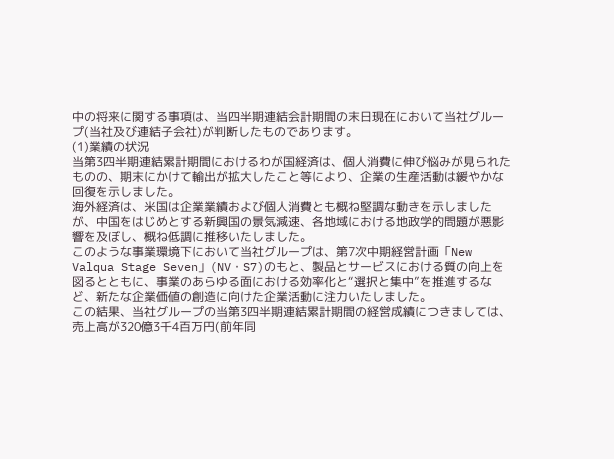中の将来に関する事項は、当四半期連結会計期間の末日現在において当社グループ(当社及び連結子会社)が判断したものであります。
(1)業績の状況
当第3四半期連結累計期間におけるわが国経済は、個人消費に伸び悩みが見られたものの、期末にかけて輸出が拡大したこと等により、企業の生産活動は緩やかな回復を示しました。
海外経済は、米国は企業業績および個人消費とも概ね堅調な動きを示しましたが、中国をはじめとする新興国の景気減速、各地域における地政学的問題が悪影響を及ぼし、概ね低調に推移いたしました。
このような事業環境下において当社グループは、第7次中期経営計画「New Valqua Stage Seven」(NV・S7)のもと、製品とサービスにおける質の向上を図るとともに、事業のあらゆる面における効率化と“選択と集中”を推進するなど、新たな企業価値の創造に向けた企業活動に注力いたしました。
この結果、当社グループの当第3四半期連結累計期間の経営成績につきましては、売上高が320億3千4百万円(前年同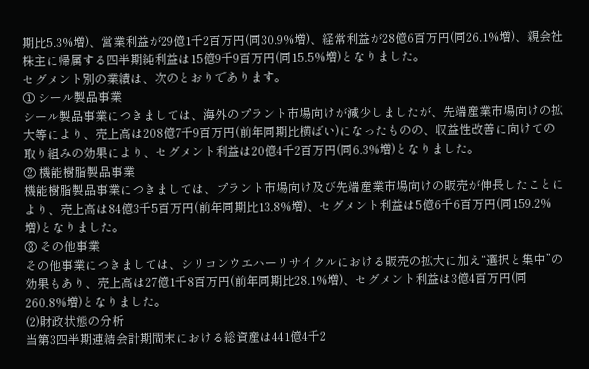期比5.3%増)、営業利益が29億1千2百万円(同30.9%増)、経常利益が28億6百万円(同26.1%増)、親会社株主に帰属する四半期純利益は15億9千9百万円(同15.5%増)となりました。
セグメント別の業績は、次のとおりであります。
① シール製品事業
シール製品事業につきましては、海外のプラント市場向けが減少しましたが、先端産業市場向けの拡大等により、売上高は208億7千9百万円(前年同期比横ばい)になったものの、収益性改善に向けての取り組みの効果により、セグメント利益は20億4千2百万円(同6.3%増)となりました。
② 機能樹脂製品事業
機能樹脂製品事業につきましては、プラント市場向け及び先端産業市場向けの販売が伸長したことにより、売上高は84億3千5百万円(前年同期比13.8%増)、セグメント利益は5億6千6百万円(同159.2%増)となりました。
③ その他事業
その他事業につきましては、シリコンウエハーリサイクルにおける販売の拡大に加え“選択と集中”の効果もあり、売上高は27億1千8百万円(前年同期比28.1%増)、セグメント利益は3億4百万円(同260.8%増)となりました。
(2)財政状態の分析
当第3四半期連結会計期間末における総資産は441億4千2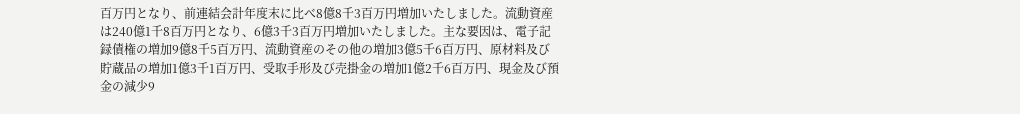百万円となり、前連結会計年度末に比べ8億8千3百万円増加いたしました。流動資産は240億1千8百万円となり、6億3千3百万円増加いたしました。主な要因は、電子記録債権の増加9億8千5百万円、流動資産のその他の増加3億5千6百万円、原材料及び貯蔵品の増加1億3千1百万円、受取手形及び売掛金の増加1億2千6百万円、現金及び預金の減少9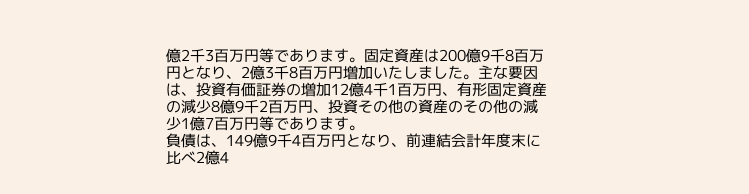億2千3百万円等であります。固定資産は200億9千8百万円となり、2億3千8百万円増加いたしました。主な要因は、投資有価証券の増加12億4千1百万円、有形固定資産の減少8億9千2百万円、投資その他の資産のその他の減少1億7百万円等であります。
負債は、149億9千4百万円となり、前連結会計年度末に比べ2億4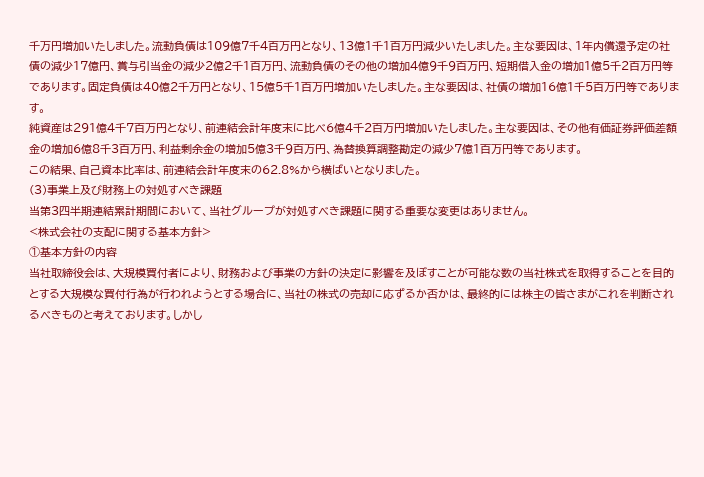千万円増加いたしました。流動負債は109億7千4百万円となり、13億1千1百万円減少いたしました。主な要因は、1年内償還予定の社債の減少17億円、賞与引当金の減少2億2千1百万円、流動負債のその他の増加4億9千9百万円、短期借入金の増加1億5千2百万円等であります。固定負債は40億2千万円となり、15億5千1百万円増加いたしました。主な要因は、社債の増加16億1千5百万円等であります。
純資産は291億4千7百万円となり、前連結会計年度末に比べ6億4千2百万円増加いたしました。主な要因は、その他有価証券評価差額金の増加6億8千3百万円、利益剰余金の増加5億3千9百万円、為替換算調整勘定の減少7億1百万円等であります。
この結果、自己資本比率は、前連結会計年度末の62.8%から横ばいとなりました。
(3)事業上及び財務上の対処すべき課題
当第3四半期連結累計期間において、当社グループが対処すべき課題に関する重要な変更はありません。
<株式会社の支配に関する基本方針>
①基本方針の内容
当社取締役会は、大規模買付者により、財務および事業の方針の決定に影響を及ぼすことが可能な数の当社株式を取得することを目的とする大規模な買付行為が行われようとする場合に、当社の株式の売却に応ずるか否かは、最終的には株主の皆さまがこれを判断されるべきものと考えております。しかし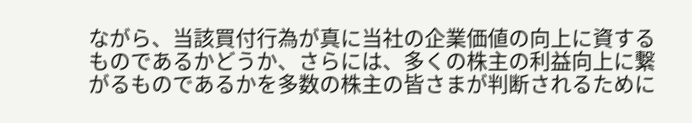ながら、当該買付行為が真に当社の企業価値の向上に資するものであるかどうか、さらには、多くの株主の利益向上に繋がるものであるかを多数の株主の皆さまが判断されるために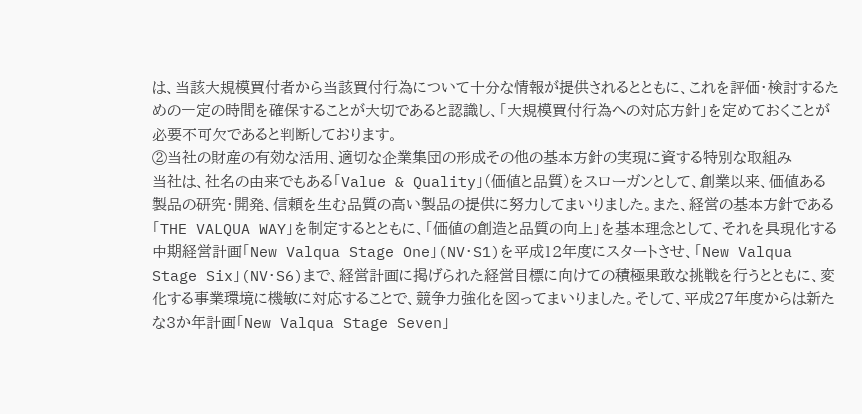は、当該大規模買付者から当該買付行為について十分な情報が提供されるとともに、これを評価・検討するための一定の時間を確保することが大切であると認識し、「大規模買付行為への対応方針」を定めておくことが必要不可欠であると判断しております。
②当社の財産の有効な活用、適切な企業集団の形成その他の基本方針の実現に資する特別な取組み
当社は、社名の由来でもある「Value & Quality」(価値と品質)をスローガンとして、創業以来、価値ある製品の研究・開発、信頼を生む品質の高い製品の提供に努力してまいりました。また、経営の基本方針である「THE VALQUA WAY」を制定するとともに、「価値の創造と品質の向上」を基本理念として、それを具現化する中期経営計画「New Valqua Stage One」(NV・S1)を平成12年度にスタートさせ、「New Valqua Stage Six」(NV・S6)まで、経営計画に掲げられた経営目標に向けての積極果敢な挑戦を行うとともに、変化する事業環境に機敏に対応することで、競争力強化を図ってまいりました。そして、平成27年度からは新たな3か年計画「New Valqua Stage Seven」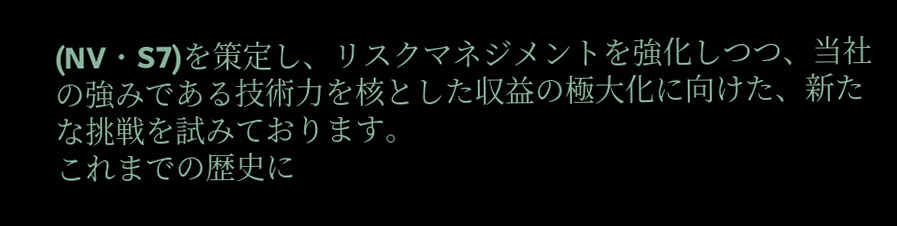(NV・S7)を策定し、リスクマネジメントを強化しつつ、当社の強みである技術力を核とした収益の極大化に向けた、新たな挑戦を試みております。
これまでの歴史に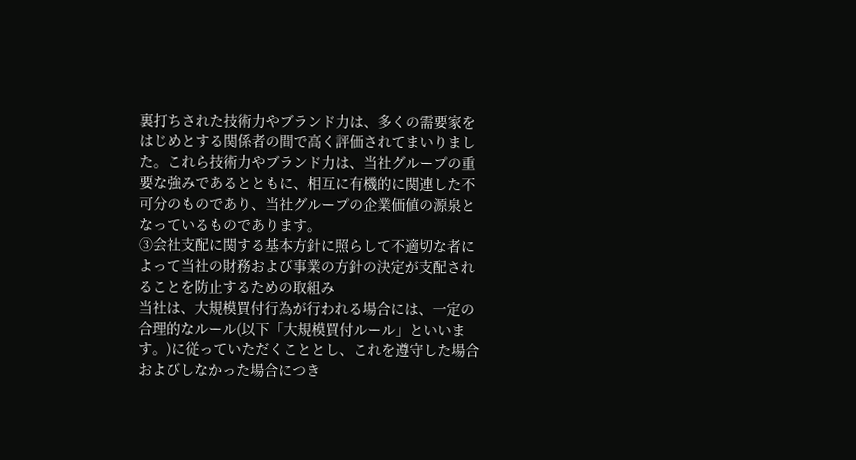裏打ちされた技術力やブランド力は、多くの需要家をはじめとする関係者の間で高く評価されてまいりました。これら技術力やブランド力は、当社グループの重要な強みであるとともに、相互に有機的に関連した不可分のものであり、当社グループの企業価値の源泉となっているものであります。
③会社支配に関する基本方針に照らして不適切な者によって当社の財務および事業の方針の決定が支配されることを防止するための取組み
当社は、大規模買付行為が行われる場合には、一定の合理的なルール(以下「大規模買付ルール」といいます。)に従っていただくこととし、これを遵守した場合およびしなかった場合につき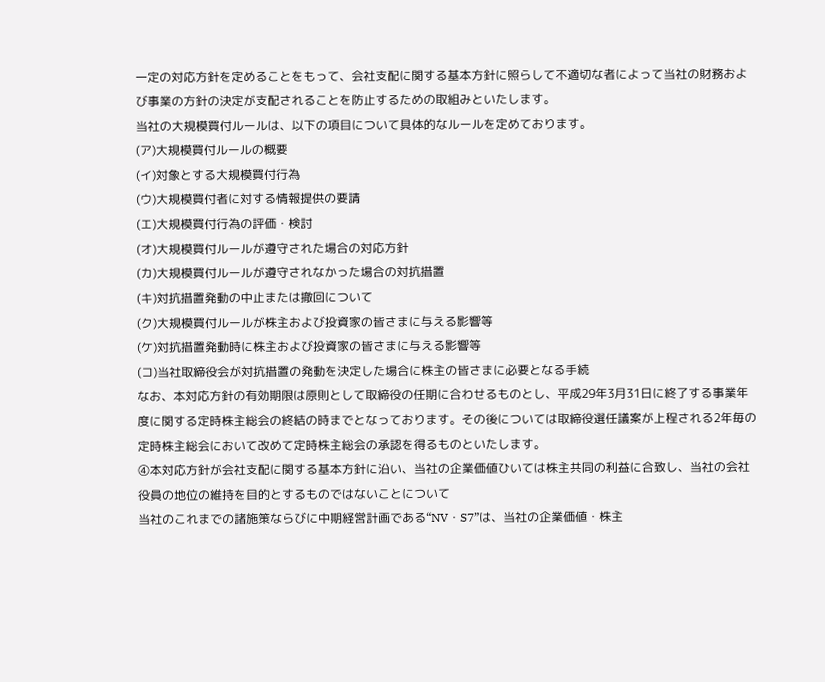一定の対応方針を定めることをもって、会社支配に関する基本方針に照らして不適切な者によって当社の財務および事業の方針の決定が支配されることを防止するための取組みといたします。
当社の大規模買付ルールは、以下の項目について具体的なルールを定めております。
(ア)大規模買付ルールの概要
(イ)対象とする大規模買付行為
(ウ)大規模買付者に対する情報提供の要請
(エ)大規模買付行為の評価・検討
(オ)大規模買付ルールが遵守された場合の対応方針
(カ)大規模買付ルールが遵守されなかった場合の対抗措置
(キ)対抗措置発動の中止または撤回について
(ク)大規模買付ルールが株主および投資家の皆さまに与える影響等
(ケ)対抗措置発動時に株主および投資家の皆さまに与える影響等
(コ)当社取締役会が対抗措置の発動を決定した場合に株主の皆さまに必要となる手続
なお、本対応方針の有効期限は原則として取締役の任期に合わせるものとし、平成29年3月31日に終了する事業年度に関する定時株主総会の終結の時までとなっております。その後については取締役選任議案が上程される2年毎の定時株主総会において改めて定時株主総会の承認を得るものといたします。
④本対応方針が会社支配に関する基本方針に沿い、当社の企業価値ひいては株主共同の利益に合致し、当社の会社役員の地位の維持を目的とするものではないことについて
当社のこれまでの諸施策ならびに中期経営計画である“NV・S7”は、当社の企業価値・株主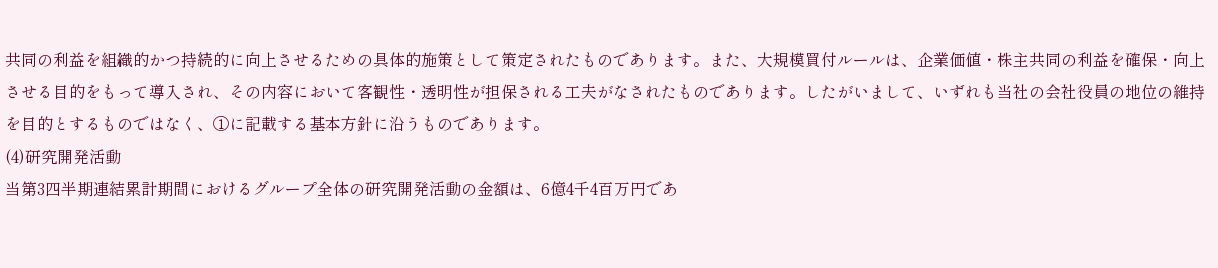共同の利益を組織的かつ持続的に向上させるための具体的施策として策定されたものであります。また、大規模買付ルールは、企業価値・株主共同の利益を確保・向上させる目的をもって導入され、その内容において客観性・透明性が担保される工夫がなされたものであります。したがいまして、いずれも当社の会社役員の地位の維持を目的とするものではなく、①に記載する基本方針に沿うものであります。
(4)研究開発活動
当第3四半期連結累計期間におけるグループ全体の研究開発活動の金額は、6億4千4百万円であ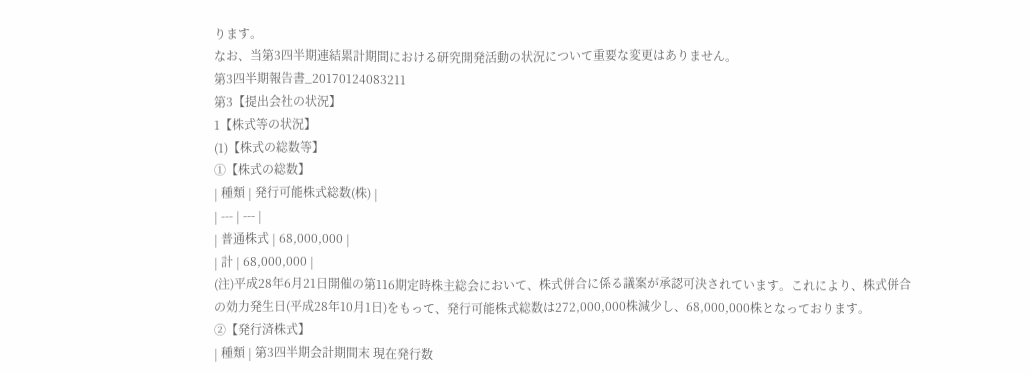ります。
なお、当第3四半期連結累計期間における研究開発活動の状況について重要な変更はありません。
第3四半期報告書_20170124083211
第3【提出会社の状況】
1【株式等の状況】
(1)【株式の総数等】
①【株式の総数】
| 種類 | 発行可能株式総数(株) |
| --- | --- |
| 普通株式 | 68,000,000 |
| 計 | 68,000,000 |
(注)平成28年6月21日開催の第116期定時株主総会において、株式併合に係る議案が承認可決されています。これにより、株式併合の効力発生日(平成28年10月1日)をもって、発行可能株式総数は272,000,000株減少し、68,000,000株となっております。
②【発行済株式】
| 種類 | 第3四半期会計期間末 現在発行数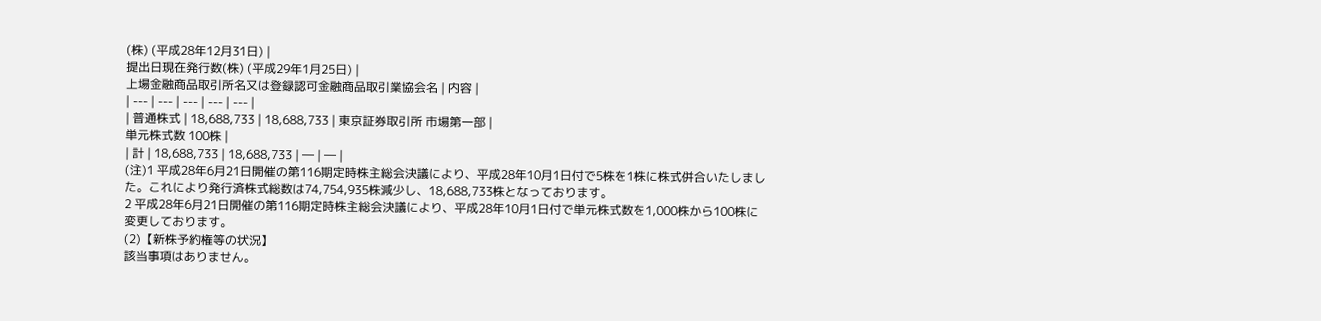(株) (平成28年12月31日) |
提出日現在発行数(株) (平成29年1月25日) |
上場金融商品取引所名又は登録認可金融商品取引業協会名 | 内容 |
| --- | --- | --- | --- | --- |
| 普通株式 | 18,688,733 | 18,688,733 | 東京証券取引所 市場第一部 |
単元株式数 100株 |
| 計 | 18,688,733 | 18,688,733 | ― | ― |
(注)1 平成28年6月21日開催の第116期定時株主総会決議により、平成28年10月1日付で5株を1株に株式併合いたしました。これにより発行済株式総数は74,754,935株減少し、18,688,733株となっております。
2 平成28年6月21日開催の第116期定時株主総会決議により、平成28年10月1日付で単元株式数を1,000株から100株に変更しております。
(2)【新株予約権等の状況】
該当事項はありません。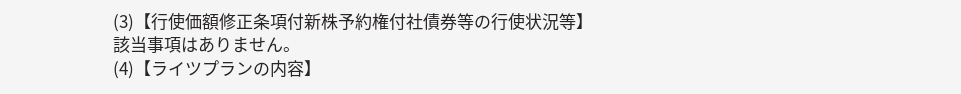(3)【行使価額修正条項付新株予約権付社債券等の行使状況等】
該当事項はありません。
(4)【ライツプランの内容】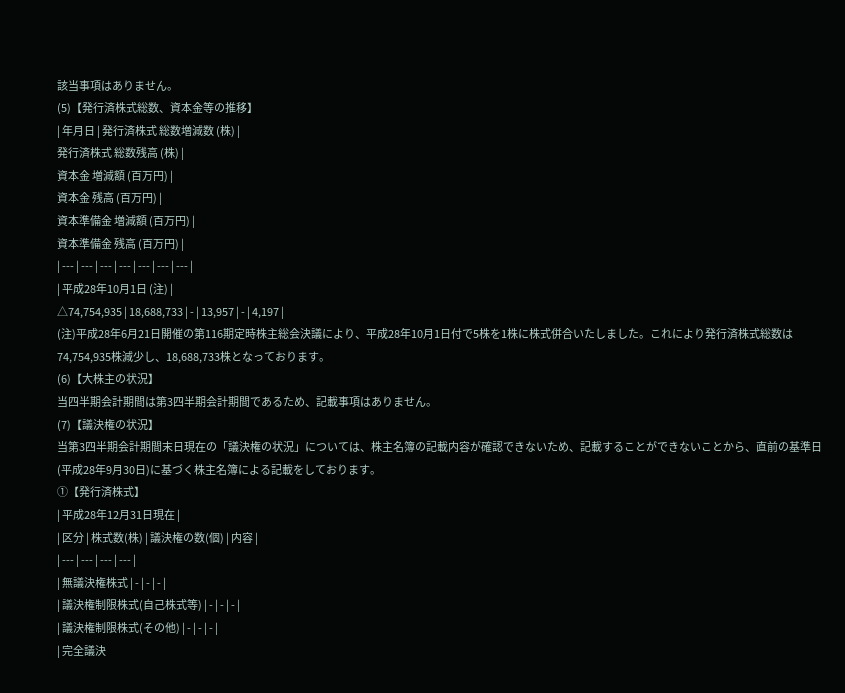該当事項はありません。
(5)【発行済株式総数、資本金等の推移】
| 年月日 | 発行済株式 総数増減数 (株) |
発行済株式 総数残高 (株) |
資本金 増減額 (百万円) |
資本金 残高 (百万円) |
資本準備金 増減額 (百万円) |
資本準備金 残高 (百万円) |
| --- | --- | --- | --- | --- | --- | --- |
| 平成28年10月1日 (注) |
△74,754,935 | 18,688,733 | - | 13,957 | - | 4,197 |
(注)平成28年6月21日開催の第116期定時株主総会決議により、平成28年10月1日付で5株を1株に株式併合いたしました。これにより発行済株式総数は74,754,935株減少し、18,688,733株となっております。
(6)【大株主の状況】
当四半期会計期間は第3四半期会計期間であるため、記載事項はありません。
(7)【議決権の状況】
当第3四半期会計期間末日現在の「議決権の状況」については、株主名簿の記載内容が確認できないため、記載することができないことから、直前の基準日(平成28年9月30日)に基づく株主名簿による記載をしております。
①【発行済株式】
| 平成28年12月31日現在 |
| 区分 | 株式数(株) | 議決権の数(個) | 内容 |
| --- | --- | --- | --- |
| 無議決権株式 | - | - | - |
| 議決権制限株式(自己株式等) | - | - | - |
| 議決権制限株式(その他) | - | - | - |
| 完全議決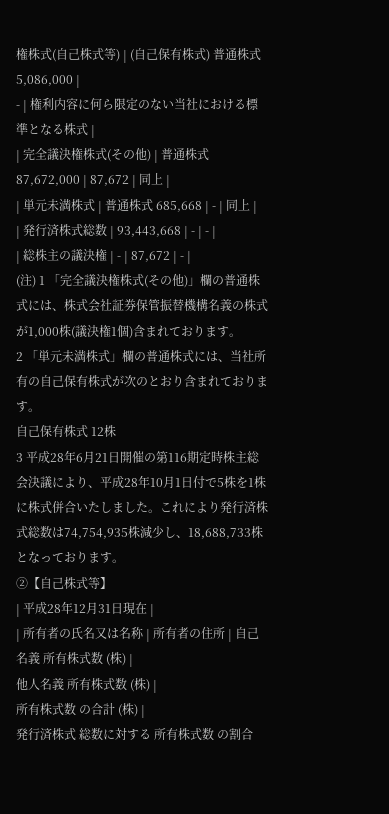権株式(自己株式等) | (自己保有株式) 普通株式 5,086,000 |
- | 権利内容に何ら限定のない当社における標準となる株式 |
| 完全議決権株式(その他) | 普通株式 87,672,000 | 87,672 | 同上 |
| 単元未満株式 | 普通株式 685,668 | - | 同上 |
| 発行済株式総数 | 93,443,668 | - | - |
| 総株主の議決権 | - | 87,672 | - |
(注) 1 「完全議決権株式(その他)」欄の普通株式には、株式会社証券保管振替機構名義の株式が1,000株(議決権1個)含まれております。
2 「単元未満株式」欄の普通株式には、当社所有の自己保有株式が次のとおり含まれております。
自己保有株式 12株
3 平成28年6月21日開催の第116期定時株主総会決議により、平成28年10月1日付で5株を1株に株式併合いたしました。これにより発行済株式総数は74,754,935株減少し、18,688,733株となっております。
②【自己株式等】
| 平成28年12月31日現在 |
| 所有者の氏名又は名称 | 所有者の住所 | 自己名義 所有株式数 (株) |
他人名義 所有株式数 (株) |
所有株式数 の合計 (株) |
発行済株式 総数に対する 所有株式数 の割合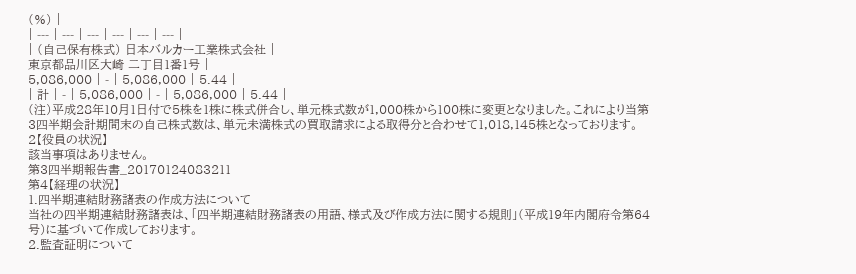(%) |
| --- | --- | --- | --- | --- | --- |
| (自己保有株式) 日本バルカー工業株式会社 |
東京都品川区大崎 二丁目1番1号 |
5,086,000 | - | 5,086,000 | 5.44 |
| 計 | - | 5,086,000 | - | 5,086,000 | 5.44 |
(注)平成28年10月1日付で5株を1株に株式併合し、単元株式数が1,000株から100株に変更となりました。これにより当第3四半期会計期間末の自己株式数は、単元未満株式の買取請求による取得分と合わせて1,018,145株となっております。
2【役員の状況】
該当事項はありません。
第3四半期報告書_20170124083211
第4【経理の状況】
1.四半期連結財務諸表の作成方法について
当社の四半期連結財務諸表は、「四半期連結財務諸表の用語、様式及び作成方法に関する規則」(平成19年内閣府令第64号)に基づいて作成しております。
2.監査証明について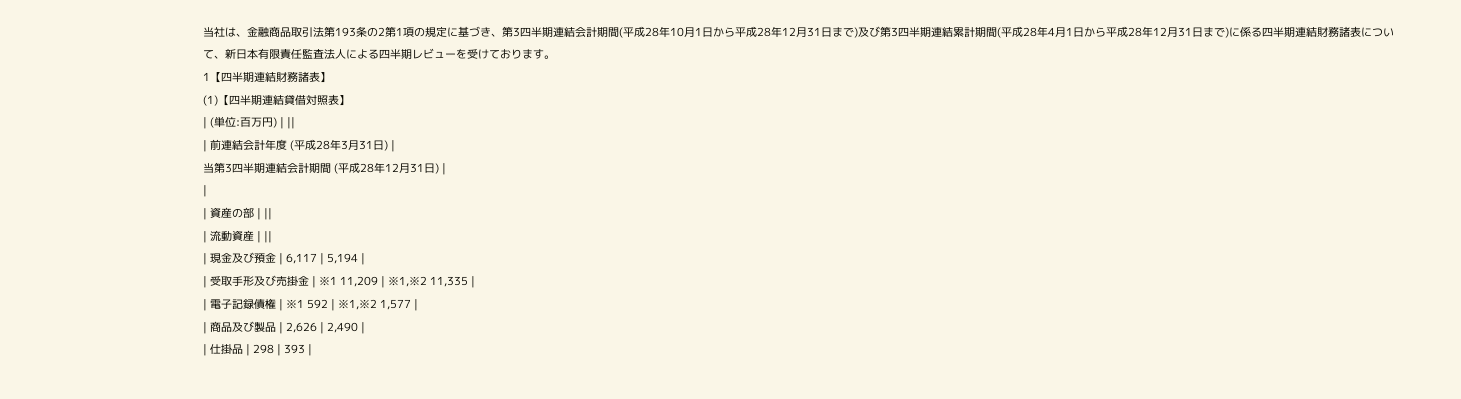当社は、金融商品取引法第193条の2第1項の規定に基づき、第3四半期連結会計期間(平成28年10月1日から平成28年12月31日まで)及び第3四半期連結累計期間(平成28年4月1日から平成28年12月31日まで)に係る四半期連結財務諸表について、新日本有限責任監査法人による四半期レビューを受けております。
1【四半期連結財務諸表】
(1)【四半期連結貸借対照表】
| (単位:百万円) | ||
| 前連結会計年度 (平成28年3月31日) |
当第3四半期連結会計期間 (平成28年12月31日) |
|
| 資産の部 | ||
| 流動資産 | ||
| 現金及び預金 | 6,117 | 5,194 |
| 受取手形及び売掛金 | ※1 11,209 | ※1,※2 11,335 |
| 電子記録債権 | ※1 592 | ※1,※2 1,577 |
| 商品及び製品 | 2,626 | 2,490 |
| 仕掛品 | 298 | 393 |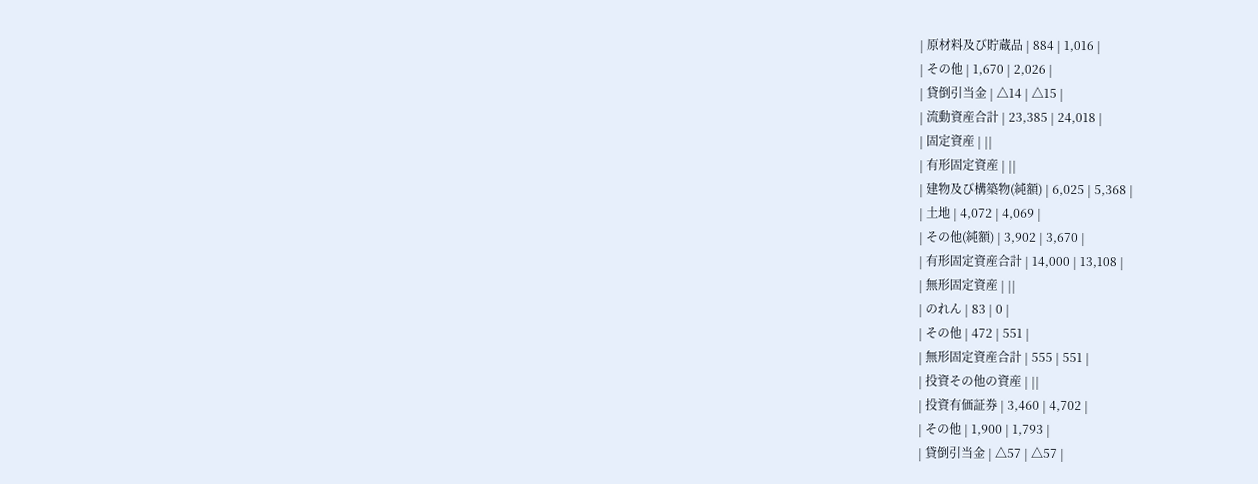| 原材料及び貯蔵品 | 884 | 1,016 |
| その他 | 1,670 | 2,026 |
| 貸倒引当金 | △14 | △15 |
| 流動資産合計 | 23,385 | 24,018 |
| 固定資産 | ||
| 有形固定資産 | ||
| 建物及び構築物(純額) | 6,025 | 5,368 |
| 土地 | 4,072 | 4,069 |
| その他(純額) | 3,902 | 3,670 |
| 有形固定資産合計 | 14,000 | 13,108 |
| 無形固定資産 | ||
| のれん | 83 | 0 |
| その他 | 472 | 551 |
| 無形固定資産合計 | 555 | 551 |
| 投資その他の資産 | ||
| 投資有価証券 | 3,460 | 4,702 |
| その他 | 1,900 | 1,793 |
| 貸倒引当金 | △57 | △57 |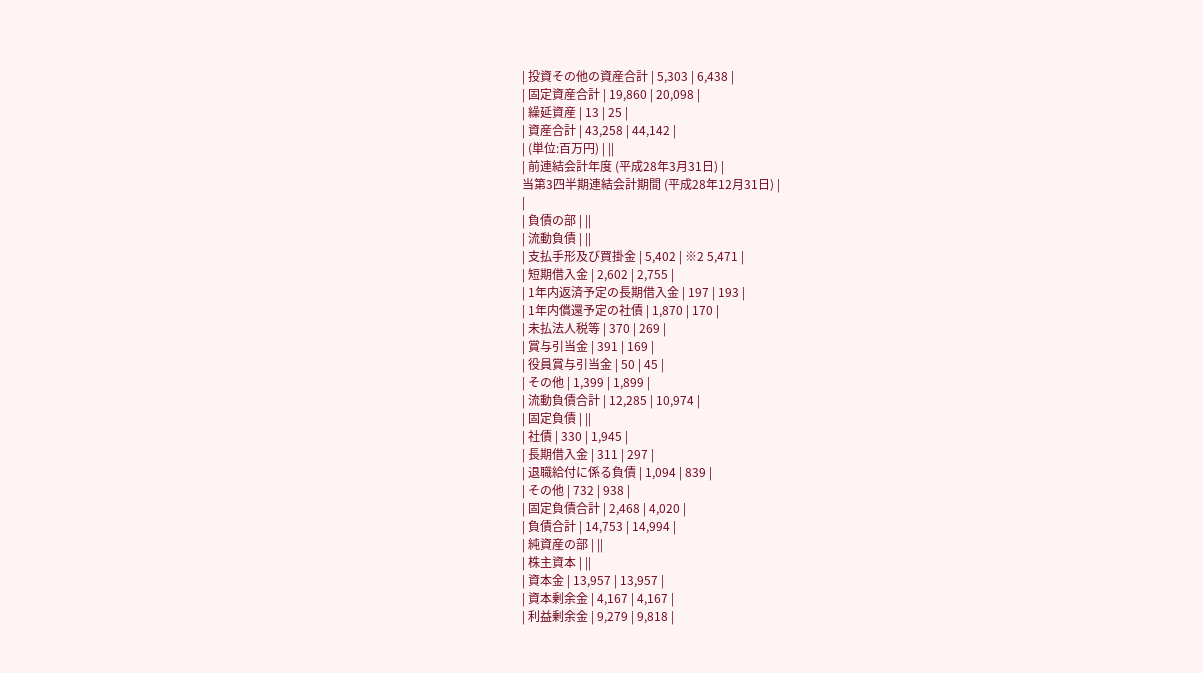| 投資その他の資産合計 | 5,303 | 6,438 |
| 固定資産合計 | 19,860 | 20,098 |
| 繰延資産 | 13 | 25 |
| 資産合計 | 43,258 | 44,142 |
| (単位:百万円) | ||
| 前連結会計年度 (平成28年3月31日) |
当第3四半期連結会計期間 (平成28年12月31日) |
|
| 負債の部 | ||
| 流動負債 | ||
| 支払手形及び買掛金 | 5,402 | ※2 5,471 |
| 短期借入金 | 2,602 | 2,755 |
| 1年内返済予定の長期借入金 | 197 | 193 |
| 1年内償還予定の社債 | 1,870 | 170 |
| 未払法人税等 | 370 | 269 |
| 賞与引当金 | 391 | 169 |
| 役員賞与引当金 | 50 | 45 |
| その他 | 1,399 | 1,899 |
| 流動負債合計 | 12,285 | 10,974 |
| 固定負債 | ||
| 社債 | 330 | 1,945 |
| 長期借入金 | 311 | 297 |
| 退職給付に係る負債 | 1,094 | 839 |
| その他 | 732 | 938 |
| 固定負債合計 | 2,468 | 4,020 |
| 負債合計 | 14,753 | 14,994 |
| 純資産の部 | ||
| 株主資本 | ||
| 資本金 | 13,957 | 13,957 |
| 資本剰余金 | 4,167 | 4,167 |
| 利益剰余金 | 9,279 | 9,818 |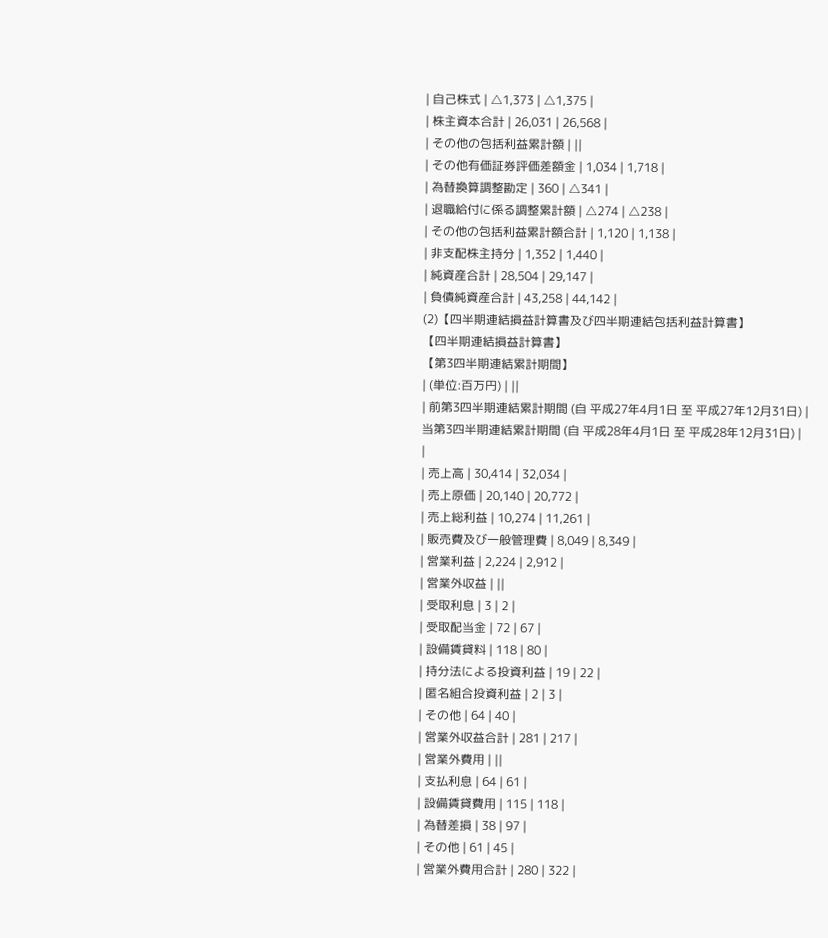| 自己株式 | △1,373 | △1,375 |
| 株主資本合計 | 26,031 | 26,568 |
| その他の包括利益累計額 | ||
| その他有価証券評価差額金 | 1,034 | 1,718 |
| 為替換算調整勘定 | 360 | △341 |
| 退職給付に係る調整累計額 | △274 | △238 |
| その他の包括利益累計額合計 | 1,120 | 1,138 |
| 非支配株主持分 | 1,352 | 1,440 |
| 純資産合計 | 28,504 | 29,147 |
| 負債純資産合計 | 43,258 | 44,142 |
(2)【四半期連結損益計算書及び四半期連結包括利益計算書】
【四半期連結損益計算書】
【第3四半期連結累計期間】
| (単位:百万円) | ||
| 前第3四半期連結累計期間 (自 平成27年4月1日 至 平成27年12月31日) |
当第3四半期連結累計期間 (自 平成28年4月1日 至 平成28年12月31日) |
|
| 売上高 | 30,414 | 32,034 |
| 売上原価 | 20,140 | 20,772 |
| 売上総利益 | 10,274 | 11,261 |
| 販売費及び一般管理費 | 8,049 | 8,349 |
| 営業利益 | 2,224 | 2,912 |
| 営業外収益 | ||
| 受取利息 | 3 | 2 |
| 受取配当金 | 72 | 67 |
| 設備賃貸料 | 118 | 80 |
| 持分法による投資利益 | 19 | 22 |
| 匿名組合投資利益 | 2 | 3 |
| その他 | 64 | 40 |
| 営業外収益合計 | 281 | 217 |
| 営業外費用 | ||
| 支払利息 | 64 | 61 |
| 設備賃貸費用 | 115 | 118 |
| 為替差損 | 38 | 97 |
| その他 | 61 | 45 |
| 営業外費用合計 | 280 | 322 |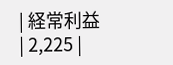| 経常利益 | 2,225 |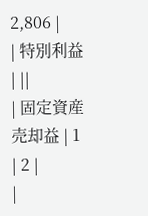2,806 |
| 特別利益 | ||
| 固定資産売却益 | 1 | 2 |
|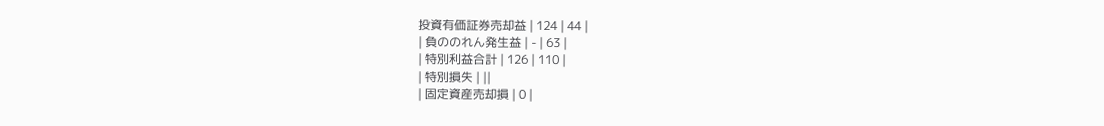投資有価証券売却益 | 124 | 44 |
| 負ののれん発生益 | - | 63 |
| 特別利益合計 | 126 | 110 |
| 特別損失 | ||
| 固定資産売却損 | 0 |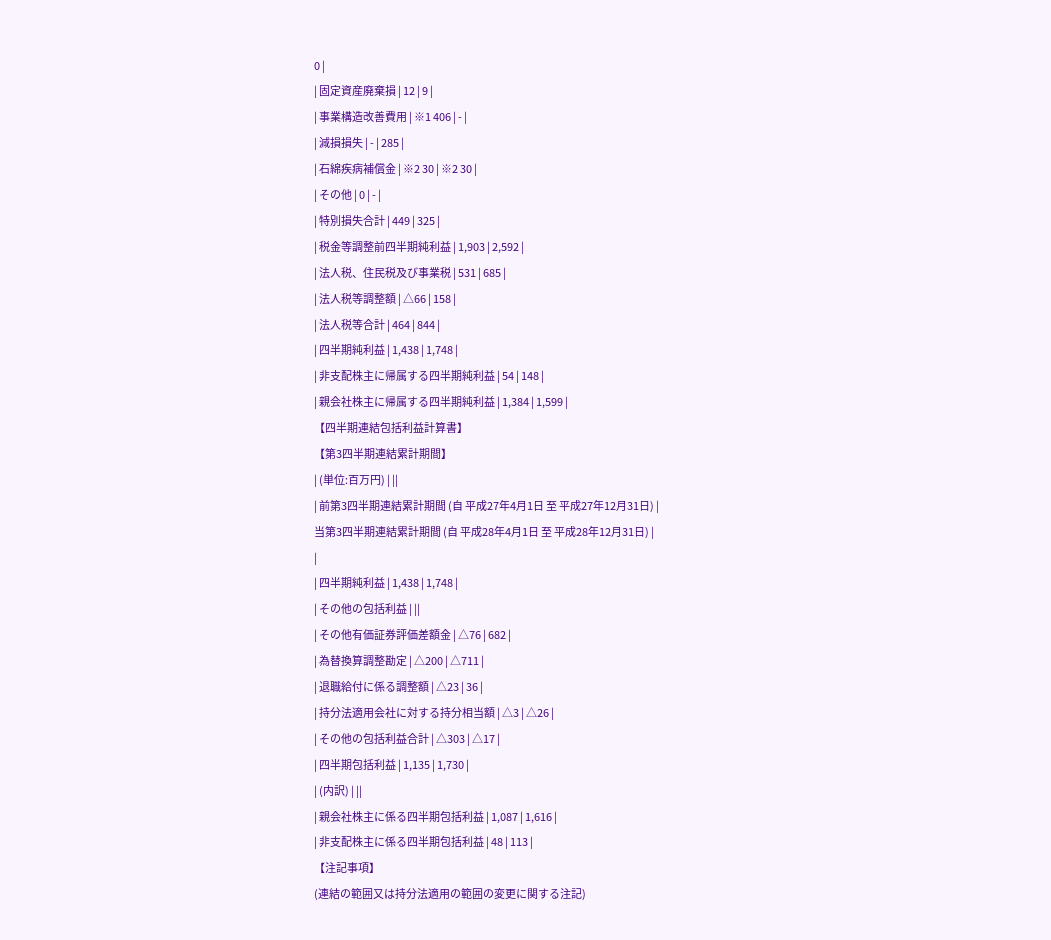0 |
| 固定資産廃棄損 | 12 | 9 |
| 事業構造改善費用 | ※1 406 | - |
| 減損損失 | - | 285 |
| 石綿疾病補償金 | ※2 30 | ※2 30 |
| その他 | 0 | - |
| 特別損失合計 | 449 | 325 |
| 税金等調整前四半期純利益 | 1,903 | 2,592 |
| 法人税、住民税及び事業税 | 531 | 685 |
| 法人税等調整額 | △66 | 158 |
| 法人税等合計 | 464 | 844 |
| 四半期純利益 | 1,438 | 1,748 |
| 非支配株主に帰属する四半期純利益 | 54 | 148 |
| 親会社株主に帰属する四半期純利益 | 1,384 | 1,599 |
【四半期連結包括利益計算書】
【第3四半期連結累計期間】
| (単位:百万円) | ||
| 前第3四半期連結累計期間 (自 平成27年4月1日 至 平成27年12月31日) |
当第3四半期連結累計期間 (自 平成28年4月1日 至 平成28年12月31日) |
|
| 四半期純利益 | 1,438 | 1,748 |
| その他の包括利益 | ||
| その他有価証券評価差額金 | △76 | 682 |
| 為替換算調整勘定 | △200 | △711 |
| 退職給付に係る調整額 | △23 | 36 |
| 持分法適用会社に対する持分相当額 | △3 | △26 |
| その他の包括利益合計 | △303 | △17 |
| 四半期包括利益 | 1,135 | 1,730 |
| (内訳) | ||
| 親会社株主に係る四半期包括利益 | 1,087 | 1,616 |
| 非支配株主に係る四半期包括利益 | 48 | 113 |
【注記事項】
(連結の範囲又は持分法適用の範囲の変更に関する注記)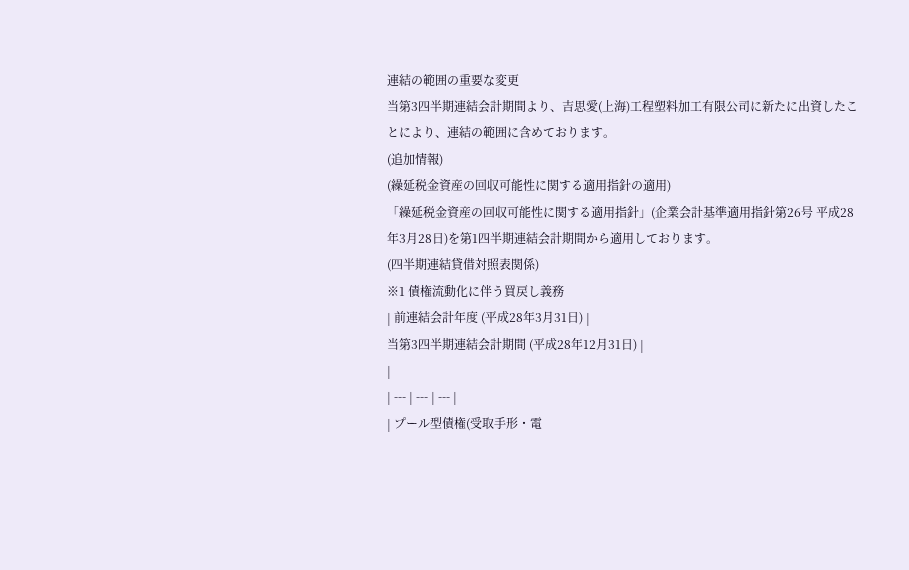連結の範囲の重要な変更
当第3四半期連結会計期間より、吉思愛(上海)工程塑料加工有限公司に新たに出資したことにより、連結の範囲に含めております。
(追加情報)
(繰延税金資産の回収可能性に関する適用指針の適用)
「繰延税金資産の回収可能性に関する適用指針」(企業会計基準適用指針第26号 平成28年3月28日)を第1四半期連結会計期間から適用しております。
(四半期連結貸借対照表関係)
※1 債権流動化に伴う買戻し義務
| 前連結会計年度 (平成28年3月31日) |
当第3四半期連結会計期間 (平成28年12月31日) |
|
| --- | --- | --- |
| プール型債権(受取手形・電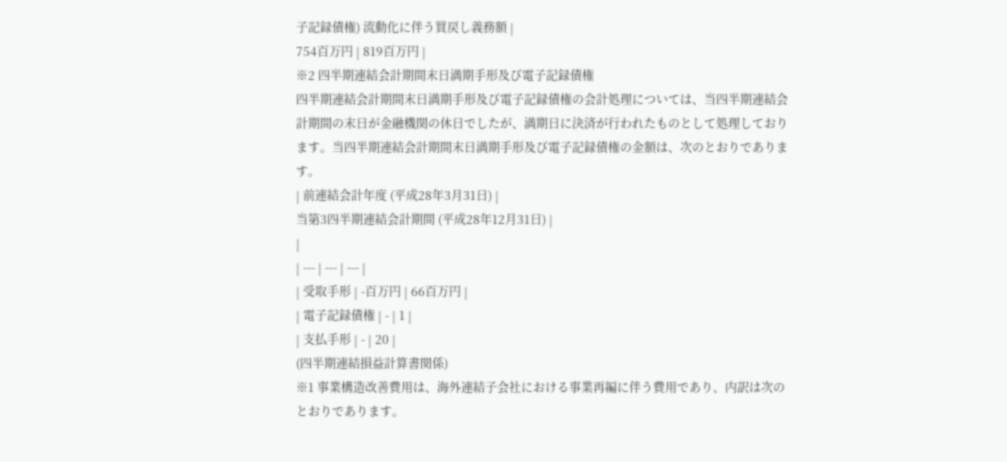子記録債権) 流動化に伴う買戻し義務額 |
754百万円 | 819百万円 |
※2 四半期連結会計期間末日満期手形及び電子記録債権
四半期連結会計期間末日満期手形及び電子記録債権の会計処理については、当四半期連結会計期間の末日が金融機関の休日でしたが、満期日に決済が行われたものとして処理しております。当四半期連結会計期間末日満期手形及び電子記録債権の金額は、次のとおりであります。
| 前連結会計年度 (平成28年3月31日) |
当第3四半期連結会計期間 (平成28年12月31日) |
|
| --- | --- | --- |
| 受取手形 | -百万円 | 66百万円 |
| 電子記録債権 | - | 1 |
| 支払手形 | - | 20 |
(四半期連結損益計算書関係)
※1 事業構造改善費用は、海外連結子会社における事業再編に伴う費用であり、内訳は次のとおりであります。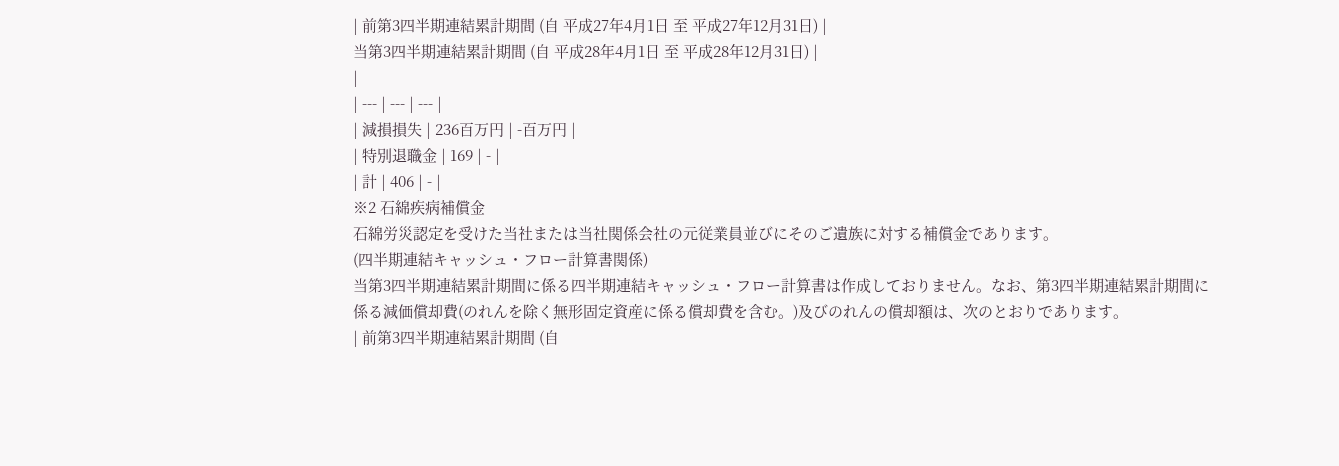| 前第3四半期連結累計期間 (自 平成27年4月1日 至 平成27年12月31日) |
当第3四半期連結累計期間 (自 平成28年4月1日 至 平成28年12月31日) |
|
| --- | --- | --- |
| 減損損失 | 236百万円 | -百万円 |
| 特別退職金 | 169 | - |
| 計 | 406 | - |
※2 石綿疾病補償金
石綿労災認定を受けた当社または当社関係会社の元従業員並びにそのご遺族に対する補償金であります。
(四半期連結キャッシュ・フロー計算書関係)
当第3四半期連結累計期間に係る四半期連結キャッシュ・フロー計算書は作成しておりません。なお、第3四半期連結累計期間に係る減価償却費(のれんを除く無形固定資産に係る償却費を含む。)及びのれんの償却額は、次のとおりであります。
| 前第3四半期連結累計期間 (自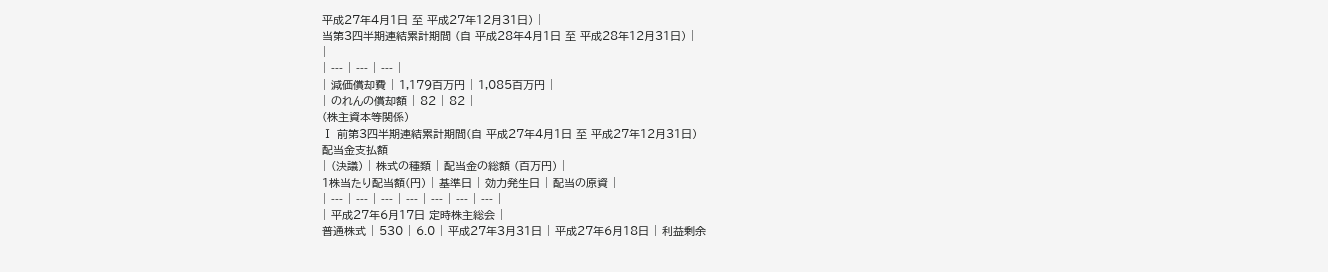平成27年4月1日 至 平成27年12月31日) |
当第3四半期連結累計期間 (自 平成28年4月1日 至 平成28年12月31日) |
|
| --- | --- | --- |
| 減価償却費 | 1,179百万円 | 1,085百万円 |
| のれんの償却額 | 82 | 82 |
(株主資本等関係)
Ⅰ 前第3四半期連結累計期間(自 平成27年4月1日 至 平成27年12月31日)
配当金支払額
| (決議) | 株式の種類 | 配当金の総額 (百万円) |
1株当たり配当額(円) | 基準日 | 効力発生日 | 配当の原資 |
| --- | --- | --- | --- | --- | --- | --- |
| 平成27年6月17日 定時株主総会 |
普通株式 | 530 | 6.0 | 平成27年3月31日 | 平成27年6月18日 | 利益剰余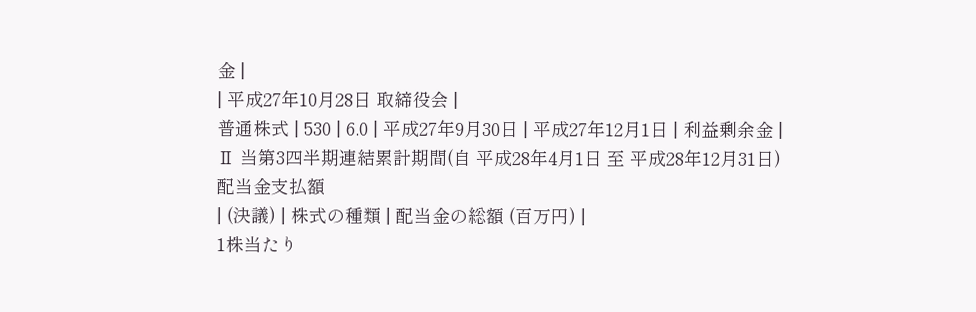金 |
| 平成27年10月28日 取締役会 |
普通株式 | 530 | 6.0 | 平成27年9月30日 | 平成27年12月1日 | 利益剰余金 |
Ⅱ 当第3四半期連結累計期間(自 平成28年4月1日 至 平成28年12月31日)
配当金支払額
| (決議) | 株式の種類 | 配当金の総額 (百万円) |
1株当たり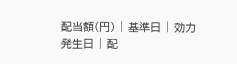配当額(円) | 基準日 | 効力発生日 | 配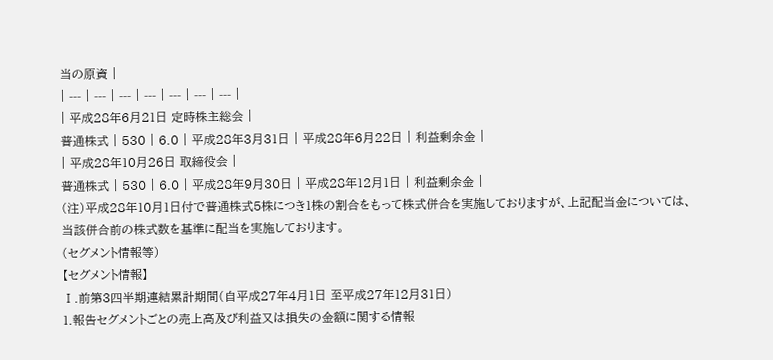当の原資 |
| --- | --- | --- | --- | --- | --- | --- |
| 平成28年6月21日 定時株主総会 |
普通株式 | 530 | 6.0 | 平成28年3月31日 | 平成28年6月22日 | 利益剰余金 |
| 平成28年10月26日 取締役会 |
普通株式 | 530 | 6.0 | 平成28年9月30日 | 平成28年12月1日 | 利益剰余金 |
(注)平成28年10月1日付で普通株式5株につき1株の割合をもって株式併合を実施しておりますが、上記配当金については、当該併合前の株式数を基準に配当を実施しております。
(セグメント情報等)
【セグメント情報】
Ⅰ.前第3四半期連結累計期間(自平成27年4月1日 至平成27年12月31日)
1.報告セグメントごとの売上高及び利益又は損失の金額に関する情報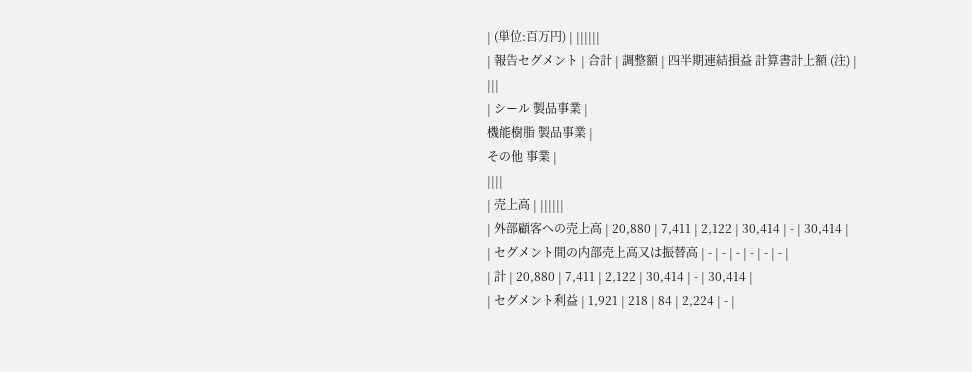| (単位:百万円) | ||||||
| 報告セグメント | 合計 | 調整額 | 四半期連結損益 計算書計上額 (注) |
|||
| シール 製品事業 |
機能樹脂 製品事業 |
その他 事業 |
||||
| 売上高 | ||||||
| 外部顧客への売上高 | 20,880 | 7,411 | 2,122 | 30,414 | - | 30,414 |
| セグメント間の内部売上高又は振替高 | - | - | - | - | - | - |
| 計 | 20,880 | 7,411 | 2,122 | 30,414 | - | 30,414 |
| セグメント利益 | 1,921 | 218 | 84 | 2,224 | - |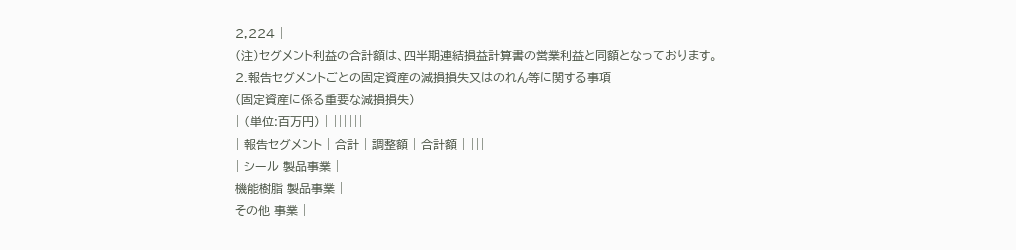2,224 |
(注)セグメント利益の合計額は、四半期連結損益計算書の営業利益と同額となっております。
2.報告セグメントごとの固定資産の減損損失又はのれん等に関する事項
(固定資産に係る重要な減損損失)
| (単位:百万円) | ||||||
| 報告セグメント | 合計 | 調整額 | 合計額 | |||
| シール 製品事業 |
機能樹脂 製品事業 |
その他 事業 |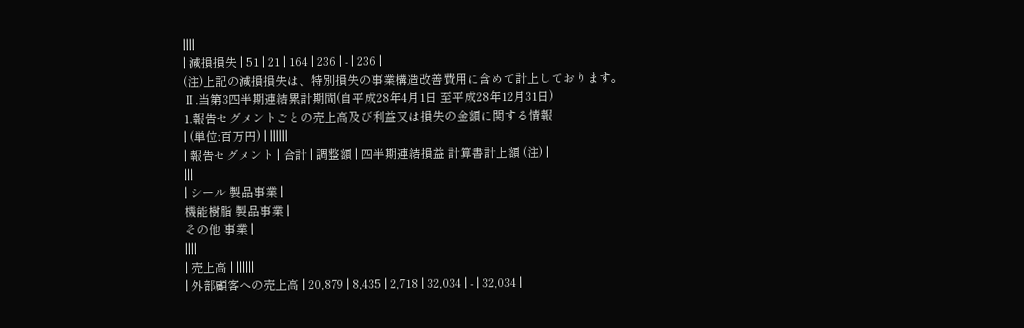||||
| 減損損失 | 51 | 21 | 164 | 236 | - | 236 |
(注)上記の減損損失は、特別損失の事業構造改善費用に含めて計上しております。
Ⅱ.当第3四半期連結累計期間(自平成28年4月1日 至平成28年12月31日)
1.報告セグメントごとの売上高及び利益又は損失の金額に関する情報
| (単位:百万円) | ||||||
| 報告セグメント | 合計 | 調整額 | 四半期連結損益 計算書計上額 (注) |
|||
| シール 製品事業 |
機能樹脂 製品事業 |
その他 事業 |
||||
| 売上高 | ||||||
| 外部顧客への売上高 | 20,879 | 8,435 | 2,718 | 32,034 | - | 32,034 |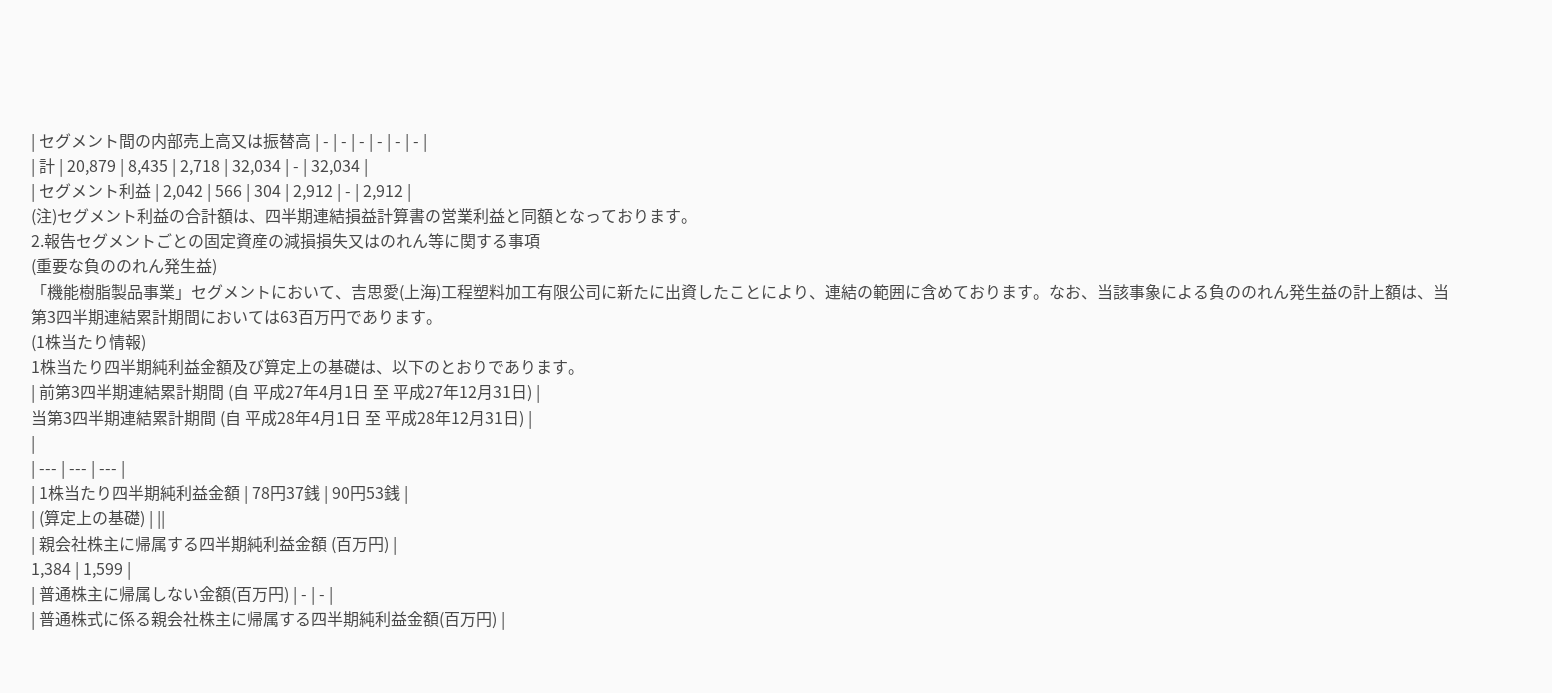| セグメント間の内部売上高又は振替高 | - | - | - | - | - | - |
| 計 | 20,879 | 8,435 | 2,718 | 32,034 | - | 32,034 |
| セグメント利益 | 2,042 | 566 | 304 | 2,912 | - | 2,912 |
(注)セグメント利益の合計額は、四半期連結損益計算書の営業利益と同額となっております。
2.報告セグメントごとの固定資産の減損損失又はのれん等に関する事項
(重要な負ののれん発生益)
「機能樹脂製品事業」セグメントにおいて、吉思愛(上海)工程塑料加工有限公司に新たに出資したことにより、連結の範囲に含めております。なお、当該事象による負ののれん発生益の計上額は、当第3四半期連結累計期間においては63百万円であります。
(1株当たり情報)
1株当たり四半期純利益金額及び算定上の基礎は、以下のとおりであります。
| 前第3四半期連結累計期間 (自 平成27年4月1日 至 平成27年12月31日) |
当第3四半期連結累計期間 (自 平成28年4月1日 至 平成28年12月31日) |
|
| --- | --- | --- |
| 1株当たり四半期純利益金額 | 78円37銭 | 90円53銭 |
| (算定上の基礎) | ||
| 親会社株主に帰属する四半期純利益金額 (百万円) |
1,384 | 1,599 |
| 普通株主に帰属しない金額(百万円) | - | - |
| 普通株式に係る親会社株主に帰属する四半期純利益金額(百万円) |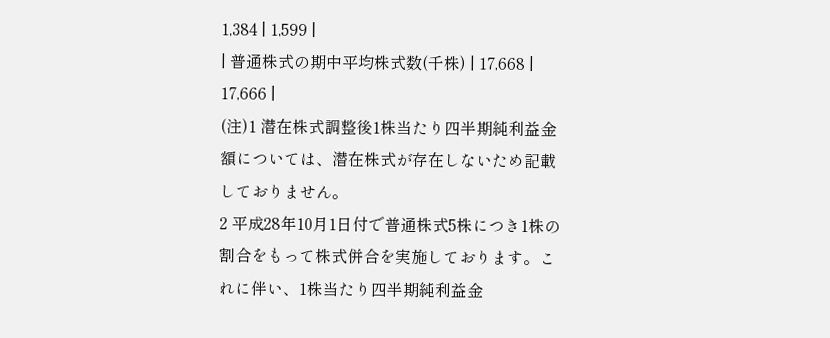1,384 | 1,599 |
| 普通株式の期中平均株式数(千株) | 17,668 | 17,666 |
(注)1 潜在株式調整後1株当たり四半期純利益金額については、潜在株式が存在しないため記載しておりません。
2 平成28年10月1日付で普通株式5株につき1株の割合をもって株式併合を実施しております。これに伴い、1株当たり四半期純利益金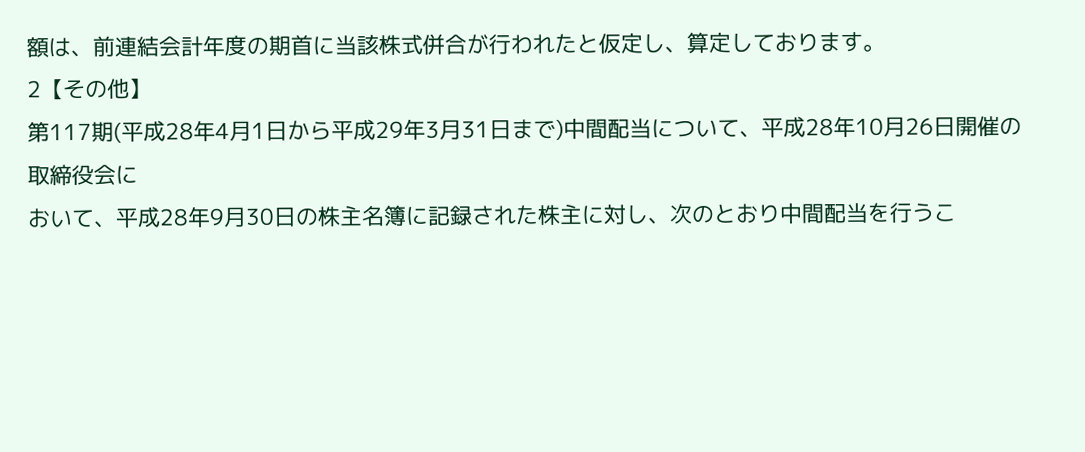額は、前連結会計年度の期首に当該株式併合が行われたと仮定し、算定しております。
2【その他】
第117期(平成28年4月1日から平成29年3月31日まで)中間配当について、平成28年10月26日開催の取締役会に
おいて、平成28年9月30日の株主名簿に記録された株主に対し、次のとおり中間配当を行うこ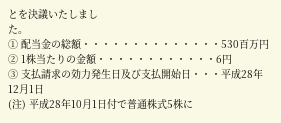とを決議いたしまし
た。
① 配当金の総額・・・・・・・・・・・・・・530百万円
② 1株当たりの金額・・・・・・・・・・・・6円
③ 支払請求の効力発生日及び支払開始日・・・平成28年12月1日
(注) 平成28年10月1日付で普通株式5株に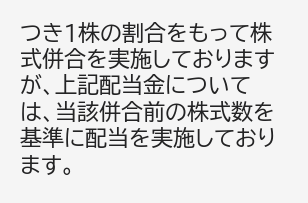つき1株の割合をもって株式併合を実施しておりますが、上記配当金については、当該併合前の株式数を基準に配当を実施しております。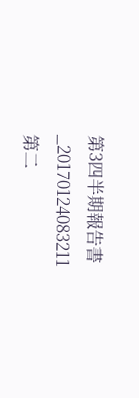第3四半期報告書_20170124083211
第二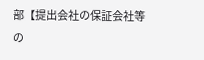部【提出会社の保証会社等の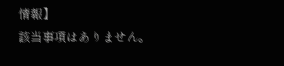情報】
該当事項はありません。